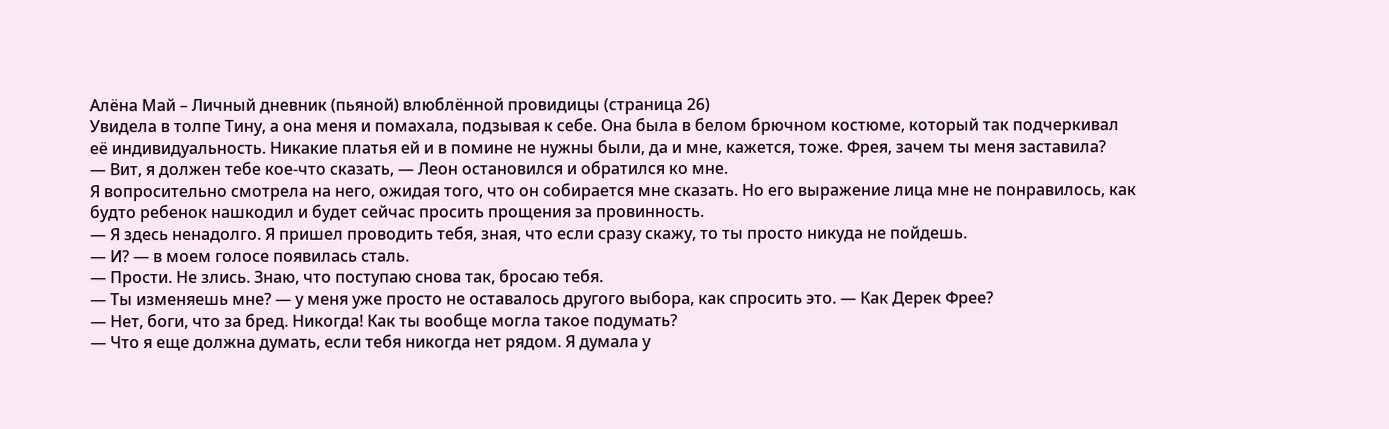Алёна Май – Личный дневник (пьяной) влюблённой провидицы (страница 26)
Увидела в толпе Тину, а она меня и помахала, подзывая к себе. Она была в белом брючном костюме, который так подчеркивал её индивидуальность. Никакие платья ей и в помине не нужны были, да и мне, кажется, тоже. Фрея, зачем ты меня заставила?
— Вит, я должен тебе кое-что сказать, — Леон остановился и обратился ко мне.
Я вопросительно смотрела на него, ожидая того, что он собирается мне сказать. Но его выражение лица мне не понравилось, как будто ребенок нашкодил и будет сейчас просить прощения за провинность.
— Я здесь ненадолго. Я пришел проводить тебя, зная, что если сразу скажу, то ты просто никуда не пойдешь.
— И? — в моем голосе появилась сталь.
— Прости. Не злись. Знаю, что поступаю снова так, бросаю тебя.
— Ты изменяешь мне? — у меня уже просто не оставалось другого выбора, как спросить это. — Как Дерек Фрее?
— Нет, боги, что за бред. Никогда! Как ты вообще могла такое подумать?
— Что я еще должна думать, если тебя никогда нет рядом. Я думала у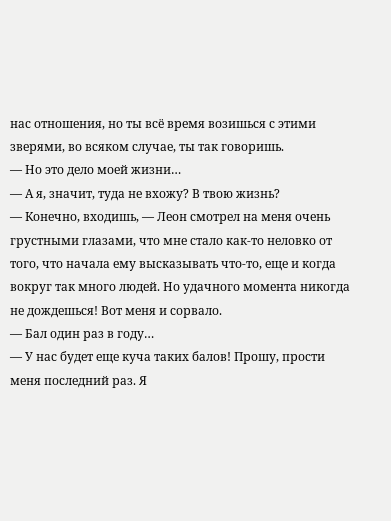нас отношения, но ты всё время возишься с этими зверями, во всяком случае, ты так говоришь.
— Но это дело моей жизни…
— А я, значит, туда не вхожу? В твою жизнь?
— Конечно, входишь, — Леон смотрел на меня очень грустными глазами, что мне стало как-то неловко от того, что начала ему высказывать что-то, еще и когда вокруг так много людей. Но удачного момента никогда не дождешься! Вот меня и сорвало.
— Бал один раз в году…
— У нас будет еще куча таких балов! Прошу, прости меня последний раз. Я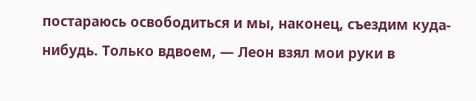постараюсь освободиться и мы, наконец, съездим куда-нибудь. Только вдвоем, — Леон взял мои руки в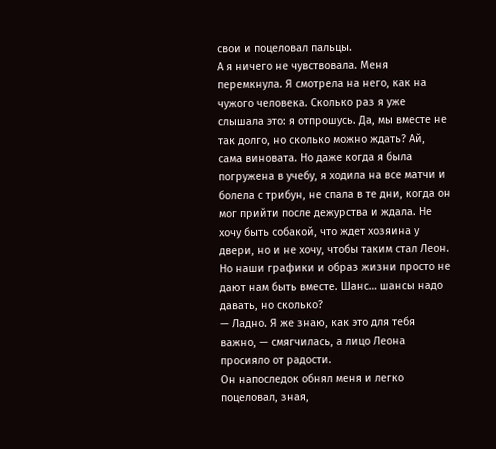свои и поцеловал пальцы.
А я ничего не чувствовала. Меня перемкнула. Я смотрела на него, как на чужого человека. Сколько раз я уже слышала это: я отпрошусь. Да, мы вместе не так долго, но сколько можно ждать? Ай, сама виновата. Но даже когда я была погружена в учебу, я ходила на все матчи и болела с трибун, не спала в те дни, когда он мог прийти после дежурства и ждала. Не хочу быть собакой, что ждет хозяина у двери, но и не хочу, чтобы таким стал Леон. Но наши графики и образ жизни просто не дают нам быть вместе. Шанс… шансы надо давать, но сколько?
— Ладно. Я же знаю, как это для тебя важно, — смягчилась, а лицо Леона просияло от радости.
Он напоследок обнял меня и легко поцеловал, зная,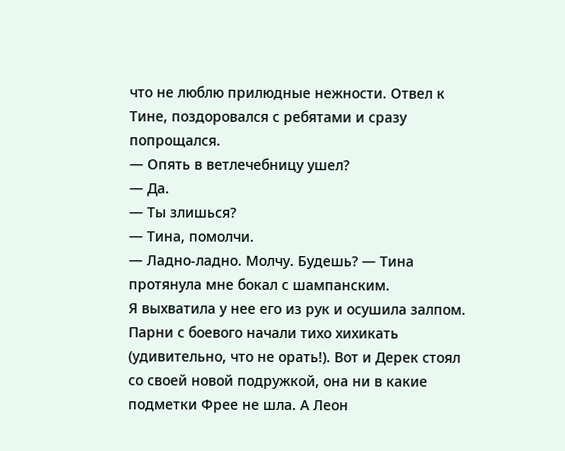что не люблю прилюдные нежности. Отвел к Тине, поздоровался с ребятами и сразу попрощался.
— Опять в ветлечебницу ушел?
— Да.
— Ты злишься?
— Тина, помолчи.
— Ладно-ладно. Молчу. Будешь? — Тина протянула мне бокал с шампанским.
Я выхватила у нее его из рук и осушила залпом. Парни с боевого начали тихо хихикать (удивительно, что не орать!). Вот и Дерек стоял со своей новой подружкой, она ни в какие подметки Фрее не шла. А Леон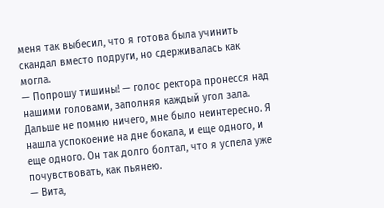меня так выбесил, что я готова была учинить скандал вместо подруги, но сдерживалась как могла.
— Попрошу тишины! — голос ректора пронесся над нашими головами, заполняя каждый угол зала.
Дальше не помню ничего, мне было неинтересно. Я нашла успокоение на дне бокала, и еще одного, и еще одного. Он так долго болтал, что я успела уже почувствовать, как пьянею.
— Вита,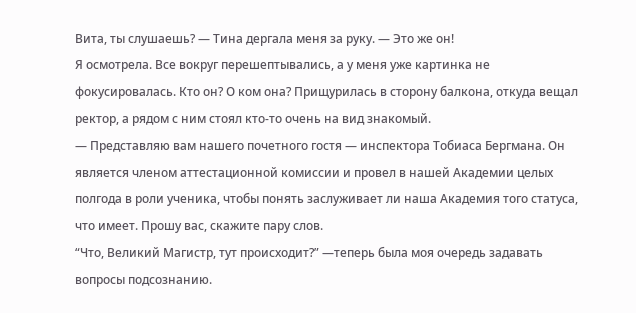Вита, ты слушаешь? — Тина дергала меня за руку. — Это же он!
Я осмотрела. Все вокруг перешептывались, а у меня уже картинка не фокусировалась. Кто он? О ком она? Прищурилась в сторону балкона, откуда вещал ректор, а рядом с ним стоял кто-то очень на вид знакомый.
— Представляю вам нашего почетного гостя — инспектора Тобиаса Бергмана. Он является членом аттестационной комиссии и провел в нашей Академии целых полгода в роли ученика, чтобы понять заслуживает ли наша Академия того статуса, что имеет. Прошу вас, скажите пару слов.
“Что, Великий Магистр, тут происходит?” —теперь была моя очередь задавать вопросы подсознанию.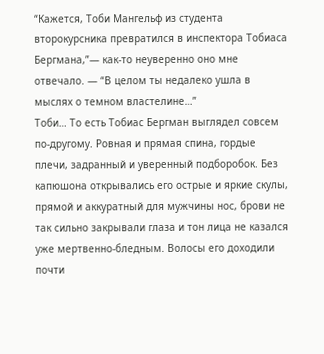“Кажется, Тоби Мангельф из студента второкурсника превратился в инспектора Тобиаса Бергмана,”— как-то неуверенно оно мне отвечало. — “В целом ты недалеко ушла в мыслях о темном властелине…”
Тоби… То есть Тобиас Бергман выглядел совсем по-другому. Ровная и прямая спина, гордые плечи, задранный и уверенный подборобок. Без капюшона открывались его острые и яркие скулы, прямой и аккуратный для мужчины нос, брови не так сильно закрывали глаза и тон лица не казался уже мертвенно-бледным. Волосы его доходили почти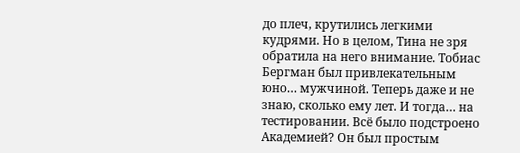до плеч, крутились легкими кудрями. Но в целом, Тина не зря обратила на него внимание. Тобиас Бергман был привлекательным юно… мужчиной. Теперь даже и не знаю, сколько ему лет. И тогда… на тестировании. Всё было подстроено Академией? Он был простым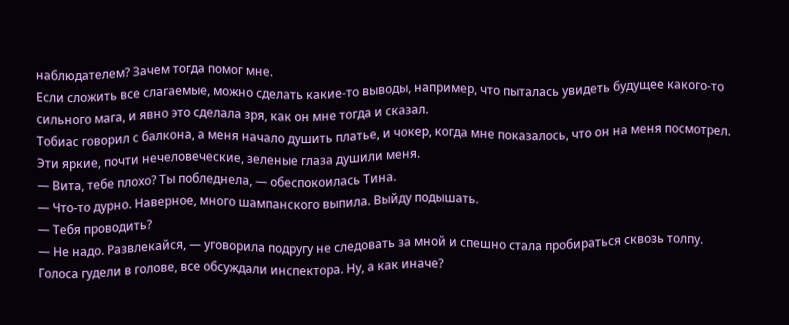наблюдателем? Зачем тогда помог мне.
Если сложить все слагаемые, можно сделать какие-то выводы, например, что пыталась увидеть будущее какого-то сильного мага, и явно это сделала зря, как он мне тогда и сказал.
Тобиас говорил с балкона, а меня начало душить платье, и чокер, когда мне показалось, что он на меня посмотрел. Эти яркие, почти нечеловеческие, зеленые глаза душили меня.
— Вита, тебе плохо? Ты побледнела, — обеспокоилась Тина.
— Что-то дурно. Наверное, много шампанского выпила. Выйду подышать.
— Тебя проводить?
— Не надо. Развлекайся, — уговорила подругу не следовать за мной и спешно стала пробираться сквозь толпу.
Голоса гудели в голове, все обсуждали инспектора. Ну, а как иначе?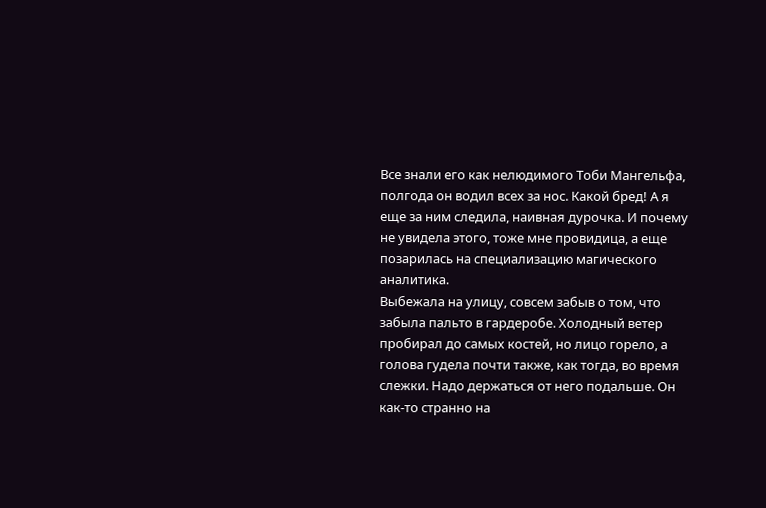Все знали его как нелюдимого Тоби Мангельфа, полгода он водил всех за нос. Какой бред! А я еще за ним следила, наивная дурочка. И почему не увидела этого, тоже мне провидица, а еще позарилась на специализацию магического аналитика.
Выбежала на улицу, совсем забыв о том, что забыла пальто в гардеробе. Холодный ветер пробирал до самых костей, но лицо горело, а голова гудела почти также, как тогда, во время слежки. Надо держаться от него подальше. Он как-то странно на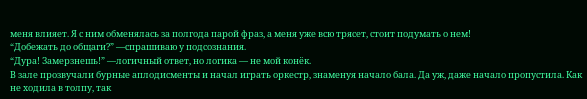меня влияет. Я с ним обменялась за полгода парой фраз, а меня уже всю трясет, стоит подумать о нем!
“Добежать до общаги?” —спрашиваю у подсознания.
“Дура! Замерзнешь!” —логичный ответ, но логика — не мой конёк.
В зале прозвучали бурные аплодисменты и начал играть оркестр, знаменуя начало бала. Да уж, даже начало пропустила. Как не ходила в толпу, так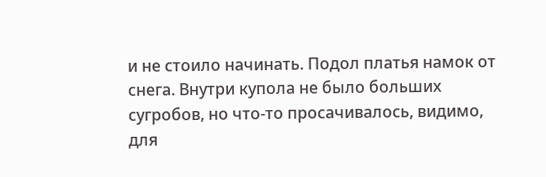и не стоило начинать. Подол платья намок от снега. Внутри купола не было больших сугробов, но что-то просачивалось, видимо, для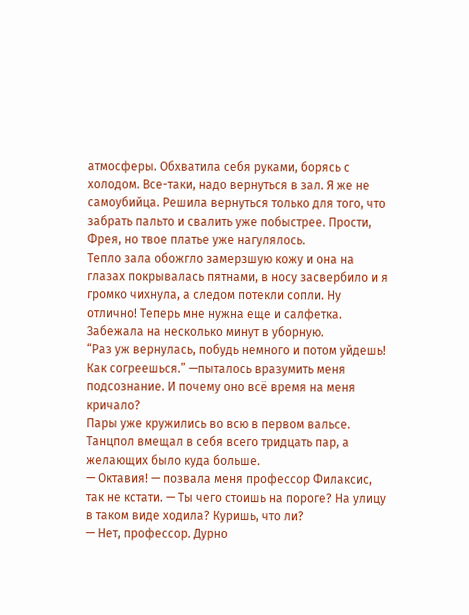атмосферы. Обхватила себя руками, борясь с холодом. Все-таки, надо вернуться в зал. Я же не самоубийца. Решила вернуться только для того, что забрать пальто и свалить уже побыстрее. Прости, Фрея, но твое платье уже нагулялось.
Тепло зала обожгло замерзшую кожу и она на глазах покрывалась пятнами, в носу засвербило и я громко чихнула, а следом потекли сопли. Ну отлично! Теперь мне нужна еще и салфетка. Забежала на несколько минут в уборную.
“Раз уж вернулась, побудь немного и потом уйдешь! Как согреешься.” —пыталось вразумить меня подсознание. И почему оно всё время на меня кричало?
Пары уже кружились во всю в первом вальсе. Танцпол вмещал в себя всего тридцать пар, а желающих было куда больше.
— Октавия! — позвала меня профессор Филаксис, так не кстати. — Ты чего стоишь на пороге? На улицу в таком виде ходила? Куришь, что ли?
— Нет, профессор. Дурно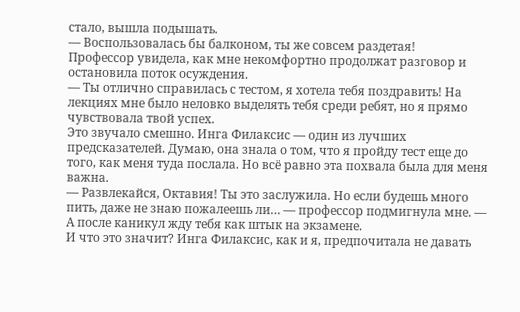стало, вышла подышать.
— Воспользовалась бы балконом, ты же совсем раздетая!
Профессор увидела, как мне некомфортно продолжат разговор и остановила поток осуждения.
— Ты отлично справилась с тестом, я хотела тебя поздравить! На лекциях мне было неловко выделять тебя среди ребят, но я прямо чувствовала твой успех.
Это звучало смешно. Инга Филаксис — один из лучших предсказателей. Думаю, она знала о том, что я пройду тест еще до того, как меня туда послала. Но всё равно эта похвала была для меня важна.
— Развлекайся, Октавия! Ты это заслужила. Но если будешь много пить, даже не знаю пожалеешь ли… — профессор подмигнула мне. — А после каникул жду тебя как штык на экзамене.
И что это значит? Инга Филаксис, как и я, предпочитала не давать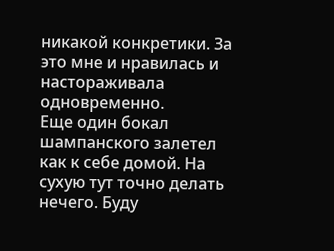никакой конкретики. За это мне и нравилась и настораживала одновременно.
Еще один бокал шампанского залетел как к себе домой. На сухую тут точно делать нечего. Буду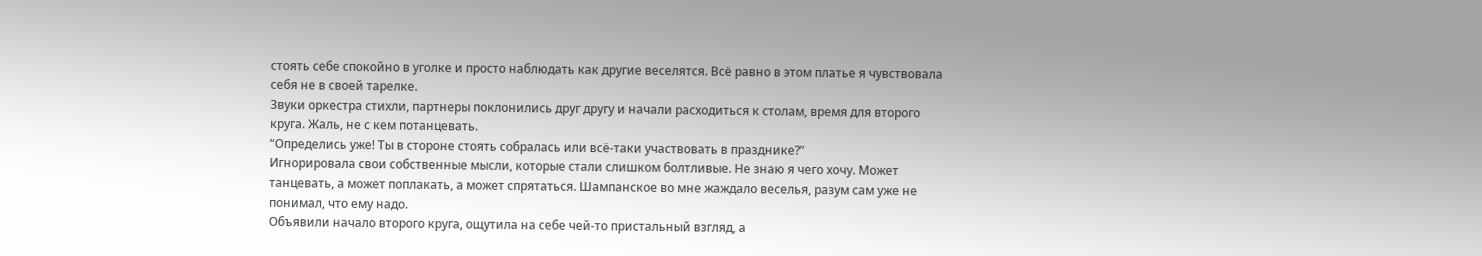стоять себе спокойно в уголке и просто наблюдать как другие веселятся. Всё равно в этом платье я чувствовала себя не в своей тарелке.
Звуки оркестра стихли, партнеры поклонились друг другу и начали расходиться к столам, время для второго круга. Жаль, не с кем потанцевать.
“Определись уже! Ты в стороне стоять собралась или всё-таки участвовать в празднике?”
Игнорировала свои собственные мысли, которые стали слишком болтливые. Не знаю я чего хочу. Может танцевать, а может поплакать, а может спрятаться. Шампанское во мне жаждало веселья, разум сам уже не понимал, что ему надо.
Объявили начало второго круга, ощутила на себе чей-то пристальный взгляд, а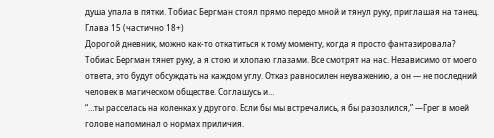душа упала в пятки. Тобиас Бергман стоял прямо передо мной и тянул руку, приглашая на танец.
Глава 15 (частично 18+)
Дорогой дневник, можно как-то откатиться к тому моменту, когда я просто фантазировала?
Тобиас Бергман тянет руку, а я стою и хлопаю глазами. Все смотрят на нас. Независимо от моего ответа, это будут обсуждать на каждом углу. Отказ равносилен неуважению, а он — не последний человек в магическом обществе. Соглашусь и…
“…ты расселась на коленках у другого. Если бы мы встречались, я бы разозлился,” —Грег в моей голове напоминал о нормах приличия.